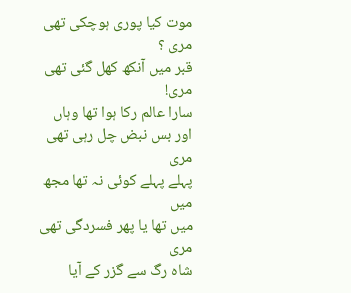موت کیا پوری ہوچکی تھی مری ؟
قبر میں آنکھ کھل گئی تھی مری!
سارا عالم رکا ہوا تھا وہاں
اور بس نبض چل رہی تھی مری
پہلے پہلے کوئی نہ تھا مجھ میں
میں تھا یا پھر فسردگی تھی مری
شاہ رگ سے گزر کے آیا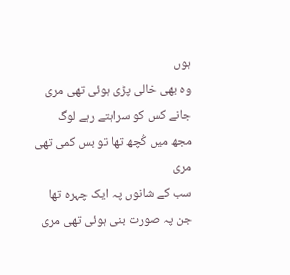ہوں
وہ بھی خالی پڑی ہوئی تھی مری
جانے کس کو سراہتے رہے لوگ
مجھ میں کُچھ تھا تو بس کمی تھی مری
سب کے شانوں پہ ایک چہرہ تھا
جن پہ صورت بنی ہوئی تھی مری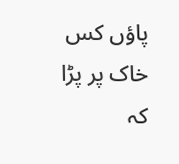پاؤں کس خاک پر پڑا کہ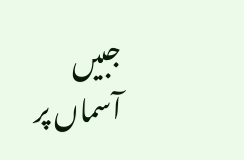جبیں
آسماں پر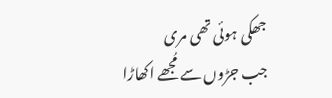جھکی ہوئی تھی مری
جب جڑوں سے مُجھے اکھاڑا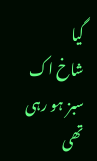گیا
شاخ اک سبز ہو رہی تھی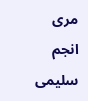مری
انجم سلیمی